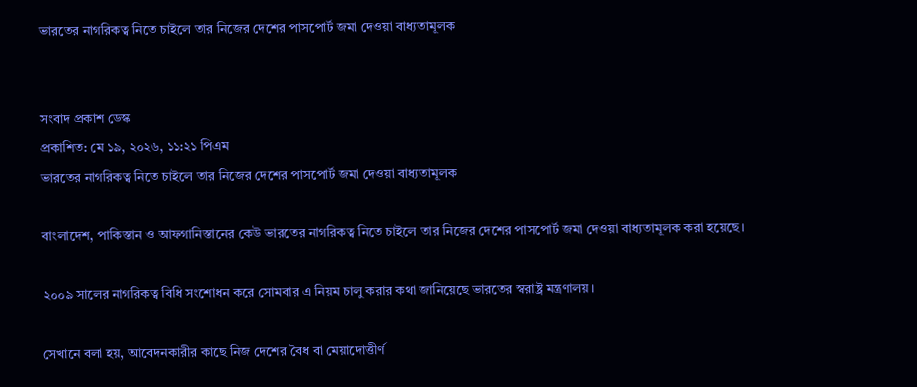ভারতের নাগরিকত্ব নিতে চাইলে তার নিজের দেশের পাসপোর্ট জমা দেওয়া বাধ্যতামূলক


সংবাদ প্রকাশ ডেস্ক
প্রকাশিত: মে ১৯, ২০২৬, ১১:২১ পিএম
ভারতের নাগরিকত্ব নিতে চাইলে তার নিজের দেশের পাসপোর্ট জমা দেওয়া বাধ্যতামূলক

বাংলাদেশ, পাকিস্তান ও আফগানিস্তানের কেউ ভারতের নাগরিকত্ব নিতে চাইলে তার নিজের দেশের পাসপোর্ট জমা দেওয়া বাধ্যতামূলক করা হয়েছে।

২০০৯ সালের নাগরিকত্ব বিধি সংশোধন করে সোমবার এ নিয়ম চালু করার কথা জানিয়েছে ভারতের স্বরাষ্ট্র মন্ত্রণালয়।

সেখানে বলা হয়, আবেদনকারীর কাছে নিজ দেশের বৈধ বা মেয়াদোত্তীর্ণ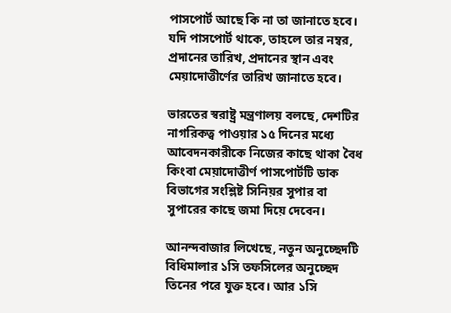পাসপোর্ট আছে কি না তা জানাতে হবে। যদি পাসপোর্ট থাকে, তাহলে তার নম্বর, প্রদানের তারিখ, প্রদানের স্থান এবং মেয়াদোত্তীর্ণের তারিখ জানাতে হবে।

ভারতের স্বরাষ্ট্র মন্ত্রণালয় বলছে, দেশটির নাগরিকত্ব পাওয়ার ১৫ দিনের মধ্যে আবেদনকারীকে নিজের কাছে থাকা বৈধ কিংবা মেয়াদোত্তীর্ণ পাসপোর্টটি ডাক বিভাগের সংশ্লিষ্ট সিনিয়র সুপার বা সুপারের কাছে জমা দিয়ে দেবেন।

আনন্দবাজার লিখেছে, নতুন অনুচ্ছেদটি বিধিমালার ১সি তফসিলের অনুচ্ছেদ তিনের পরে যুক্ত হবে। আর ১সি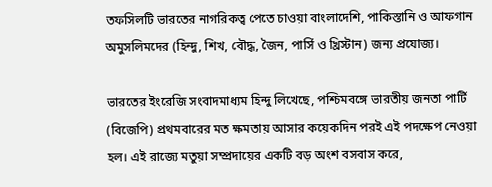তফসিলটি ভারতের নাগরিকত্ব পেতে চাওয়া বাংলাদেশি, পাকিস্তানি ও আফগান অমুসলিমদের (হিন্দু, শিখ, বৌদ্ধ, জৈন, পার্সি ও খ্রিস্টান) জন্য প্রযোজ্য।

ভারতের ইংরেজি সংবাদমাধ্যম হিন্দু লিখেছে, পশ্চিমবঙ্গে ভারতীয় জনতা পার্টি (বিজেপি) প্রথমবারের মত ক্ষমতায় আসার কয়েকদিন পরই এই পদক্ষেপ নেওয়া হল। এই রাজ্যে মতুয়া সম্প্রদায়ের একটি বড় অংশ বসবাস করে,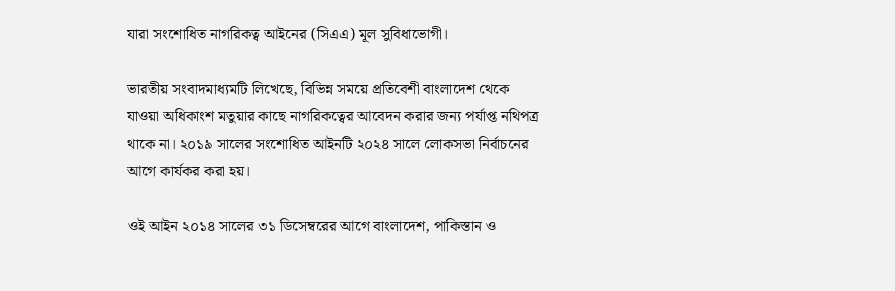যারা সংশোধিত নাগরিকত্ব আইনের (সিএএ) মূল সুবিধাভোগী।

ভারতীয় সংবাদমাধ্যমটি লিখেছে, বিভিন্ন সময়ে প্রতিবেশী বাংলাদেশ থেকে যাওয়া অধিকাংশ মতুয়ার কাছে নাগরিকত্বের আবেদন করার জন্য পর্যাপ্ত নথিপত্র থাকে না। ২০১৯ সালের সংশোধিত আইনটি ২০২৪ সালে লোকসভা নির্বাচনের আগে কার্যকর করা হয়।

ওই আইন ২০১৪ সালের ৩১ ডিসেম্বরের আগে বাংলাদেশ, পাকিস্তান ও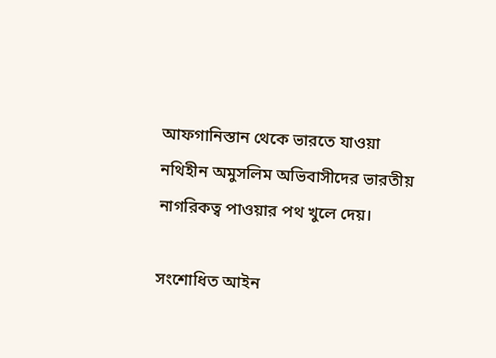আফগানিস্তান থেকে ভারতে যাওয়া নথিহীন অমুসলিম অভিবাসীদের ভারতীয় নাগরিকত্ব পাওয়ার পথ খুলে দেয়।

সংশোধিত আইন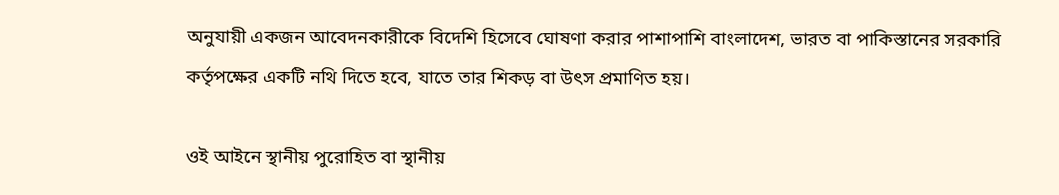অনুযায়ী একজন আবেদনকারীকে বিদেশি হিসেবে ঘোষণা করার পাশাপাশি বাংলাদেশ, ভারত বা পাকিস্তানের সরকারি কর্তৃপক্ষের একটি নথি দিতে হবে, যাতে তার শিকড় বা উৎস প্রমাণিত হয়।

ওই আইনে স্থানীয় পুরোহিত বা স্থানীয়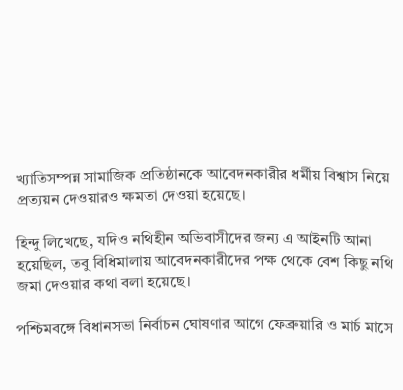খ্যাতিসম্পন্ন সামাজিক প্রতিষ্ঠানকে আবেদনকারীর ধর্মীয় বিশ্বাস নিয়ে প্রত্যয়ন দেওয়ারও ক্ষমতা দেওয়া হয়েছে।

হিন্দু লিখেছে, যদিও নথিহীন অভিবাসীদের জন্য এ আইনটি আনা হয়েছিল, তবু বিধিমালায় আবেদনকারীদের পক্ষ থেকে বেশ কিছু নথি জমা দেওয়ার কথা বলা হয়েছে।

পশ্চিমবঙ্গে বিধানসভা নির্বাচন ঘোষণার আগে ফেব্রুয়ারি ও মার্চ মাসে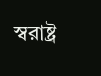স্বরাষ্ট্র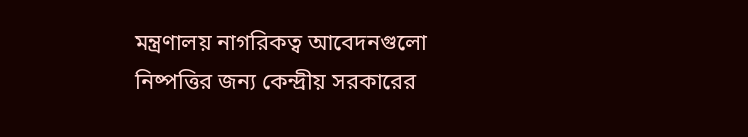মন্ত্রণালয় নাগরিকত্ব আবেদনগুলো নিষ্পত্তির জন্য কেন্দ্রীয় সরকারের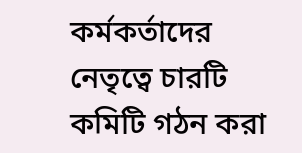কর্মকর্তাদের নেতৃত্বে চারটি কমিটি গঠন করা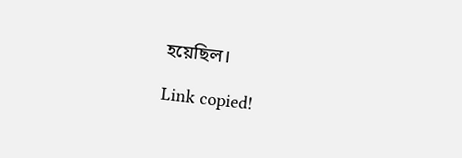হয়েছিল।

Link copied!